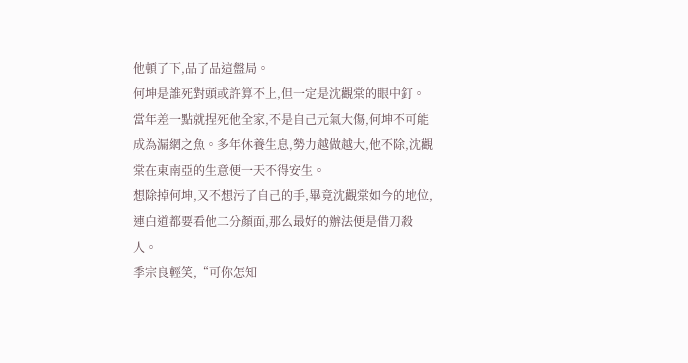他頓了下,品了品這盤局。
何坤是誰死對頭或許算不上,但一定是沈觀棠的眼中釘。當年差一點就捏死他全家,不是自己元氣大傷,何坤不可能成為漏網之魚。多年休養生息,勢力越做越大,他不除,沈觀棠在東南亞的生意便一天不得安生。
想除掉何坤,又不想污了自己的手,畢竟沈觀棠如今的地位,連白道都要看他二分顏面,那么最好的辦法便是借刀殺人。
季宗良輕笑,“可你怎知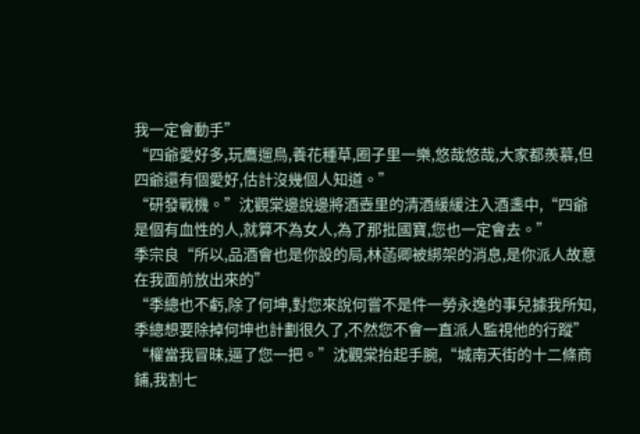我一定會動手”
“四爺愛好多,玩鷹遛鳥,養花種草,圈子里一樂,悠哉悠哉,大家都羨慕,但四爺還有個愛好,估計沒幾個人知道。”
“研發戰機。”沈觀棠邊說邊將酒壺里的清酒緩緩注入酒盞中,“四爺是個有血性的人,就算不為女人,為了那批國寶,您也一定會去。”
季宗良“所以,品酒會也是你設的局,林菡卿被綁架的消息,是你派人故意在我面前放出來的”
“季總也不虧,除了何坤,對您來說何嘗不是件一勞永逸的事兒據我所知,季總想要除掉何坤也計劃很久了,不然您不會一直派人監視他的行蹤”
“權當我冒昧,逼了您一把。”沈觀棠抬起手腕,“城南天街的十二條商鋪,我割七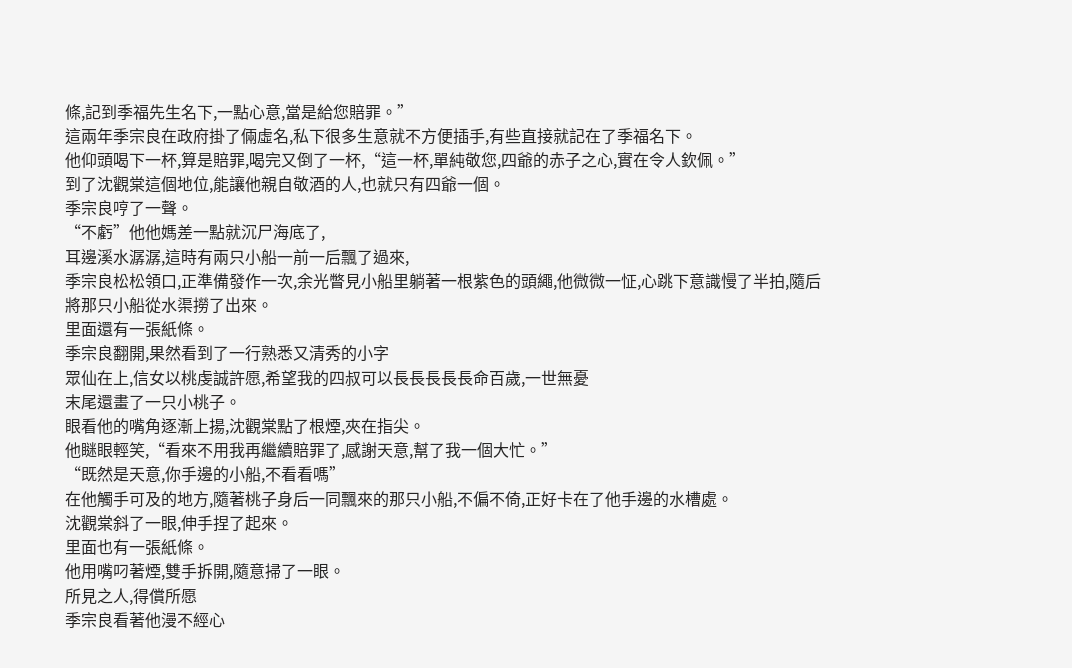條,記到季福先生名下,一點心意,當是給您賠罪。”
這兩年季宗良在政府掛了倆虛名,私下很多生意就不方便插手,有些直接就記在了季福名下。
他仰頭喝下一杯,算是賠罪,喝完又倒了一杯,“這一杯,單純敬您,四爺的赤子之心,實在令人欽佩。”
到了沈觀棠這個地位,能讓他親自敬酒的人,也就只有四爺一個。
季宗良哼了一聲。
“不虧”他他媽差一點就沉尸海底了,
耳邊溪水潺潺,這時有兩只小船一前一后飄了過來,
季宗良松松領口,正準備發作一次,余光瞥見小船里躺著一根紫色的頭繩,他微微一怔,心跳下意識慢了半拍,隨后將那只小船從水渠撈了出來。
里面還有一張紙條。
季宗良翻開,果然看到了一行熟悉又清秀的小字
眾仙在上,信女以桃虔誠許愿,希望我的四叔可以長長長長長命百歲,一世無憂
末尾還畫了一只小桃子。
眼看他的嘴角逐漸上揚,沈觀棠點了根煙,夾在指尖。
他瞇眼輕笑,“看來不用我再繼續賠罪了,感謝天意,幫了我一個大忙。”
“既然是天意,你手邊的小船,不看看嗎”
在他觸手可及的地方,隨著桃子身后一同飄來的那只小船,不偏不倚,正好卡在了他手邊的水槽處。
沈觀棠斜了一眼,伸手捏了起來。
里面也有一張紙條。
他用嘴叼著煙,雙手拆開,隨意掃了一眼。
所見之人,得償所愿
季宗良看著他漫不經心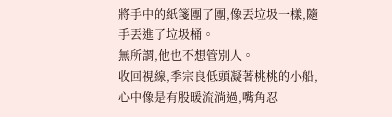將手中的紙箋團了團,像丟垃圾一樣,隨手丟進了垃圾桶。
無所謂,他也不想管別人。
收回視線,季宗良低頭凝著桃桃的小船,心中像是有股暖流淌過,嘴角忍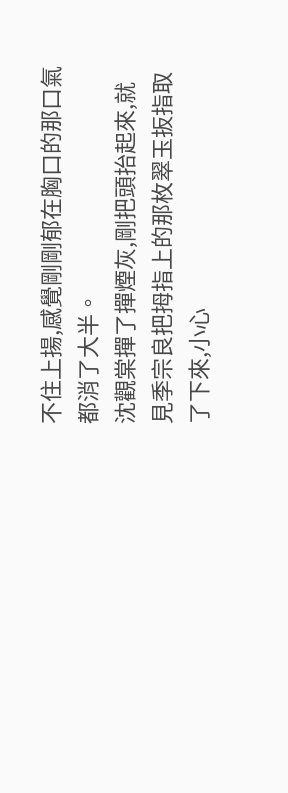不住上揚,感覺剛剛郁在胸口的那口氣都消了大半。
沈觀棠撣了撣煙灰,剛把頭抬起來,就見季宗良把拇指上的那枚翠玉扳指取了下來,小心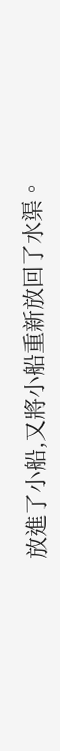放進了小船,又將小船重新放回了水渠。